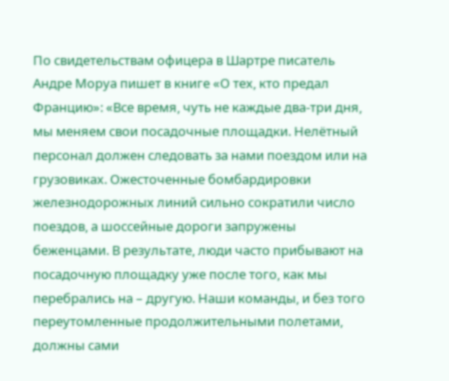По свидетельствам офицера в Шартре писатель Андре Моруа пишет в книге «О тех, кто предал Францию»: «Все время, чуть не каждые два-три дня, мы меняем свои посадочные площадки. Нелётный персонал должен следовать за нами поездом или на грузовиках. Ожесточенные бомбардировки железнодорожных линий сильно сократили число поездов, а шоссейные дороги запружены беженцами. В результате, люди часто прибывают на посадочную площадку уже после того, как мы перебрались на – другую. Наши команды, и без того переутомленные продолжительными полетами, должны сами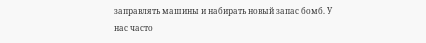заправлять машины и набирать новый запас бомб. У нас часто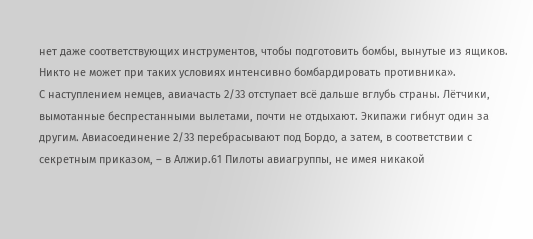нет даже соответствующих инструментов, чтобы подготовить бомбы, вынутые из ящиков. Никто не может при таких условиях интенсивно бомбардировать противника».
С наступлением немцев, авиачасть 2/33 отступает всё дальше вглубь страны. Лётчики, вымотанные беспрестанными вылетами, почти не отдыхают. Экипажи гибнут один за другим. Авиасоединение 2/33 перебрасывают под Бордо, а затем, в соответствии с секретным приказом, – в Алжир.61 Пилоты авиагруппы, не имея никакой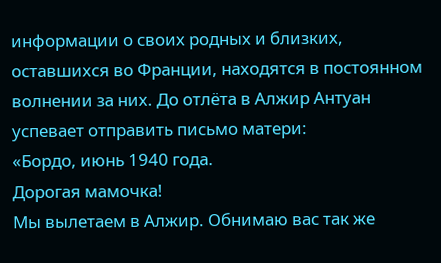информации о своих родных и близких, оставшихся во Франции, находятся в постоянном волнении за них. До отлёта в Алжир Антуан успевает отправить письмо матери:
«Бордо, июнь 1940 года.
Дорогая мамочка!
Мы вылетаем в Алжир. Обнимаю вас так же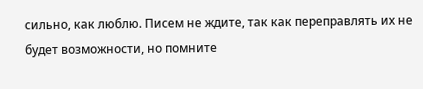сильно, как люблю. Писем не ждите, так как переправлять их не будет возможности, но помните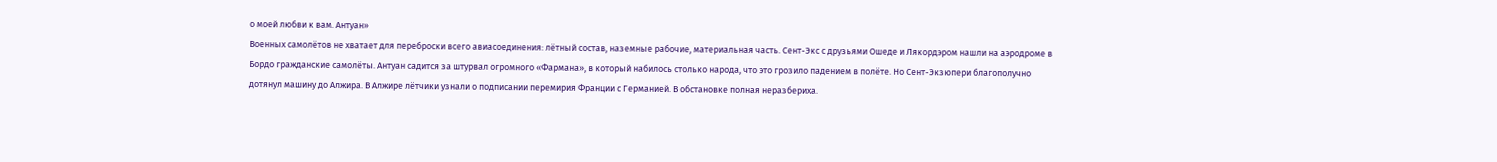о моей любви к вам. Антуан»
Военных самолётов не хватает для переброски всего авиасоединения: лётный состав, наземные рабочие, материальная часть. Сент-Экс с друзьями Ошеде и Лякордэром нашли на аэродроме в Бордо гражданские самолёты. Антуан садится за штурвал огромного «Фармана», в который набилось столько народа, что это грозило падением в полёте. Но Сент-Экзюпери благополучно дотянул машину до Алжира. В Алжире лётчики узнали о подписании перемирия Франции с Германией. В обстановке полная неразбериха.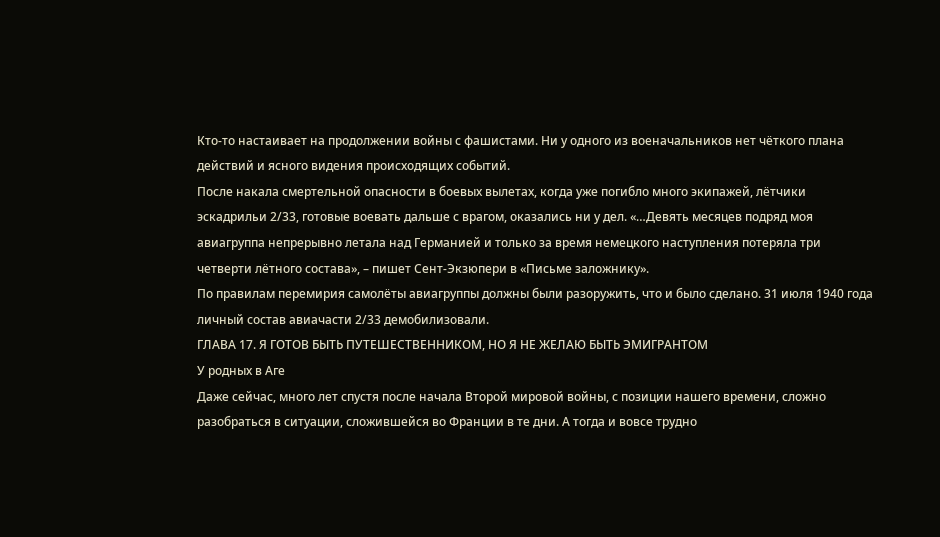Кто-то настаивает на продолжении войны с фашистами. Ни у одного из военачальников нет чёткого плана действий и ясного видения происходящих событий.
После накала смертельной опасности в боевых вылетах, когда уже погибло много экипажей, лётчики эскадрильи 2/33, готовые воевать дальше с врагом, оказались ни у дел. «…Девять месяцев подряд моя авиагруппа непрерывно летала над Германией и только за время немецкого наступления потеряла три четверти лётного состава», – пишет Сент-Экзюпери в «Письме заложнику».
По правилам перемирия самолёты авиагруппы должны были разоружить, что и было сделано. 31 июля 1940 года личный состав авиачасти 2/33 демобилизовали.
ГЛАВА 17. Я ГОТОВ БЫТЬ ПУТЕШЕСТВЕННИКОМ, НО Я НЕ ЖЕЛАЮ БЫТЬ ЭМИГРАНТОМ
У родных в Аге
Даже сейчас, много лет спустя после начала Второй мировой войны, с позиции нашего времени, сложно разобраться в ситуации, сложившейся во Франции в те дни. А тогда и вовсе трудно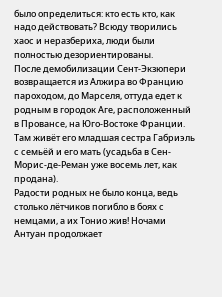было определиться: кто есть кто, как надо действовать? Всюду творились хаос и неразбериха, люди были полностью дезориентированы.
После демобилизации Сент-Экзюпери возвращается из Алжира во Францию пароходом, до Марселя, оттуда едет к родным в городок Аге, расположенный в Провансе, на Юго-Востоке Франции. Там живёт его младшая сестра Габриэль с семьёй и его мать (усадьба в Сен-Морис-де-Реман уже восемь лет, как продана).
Радости родных не было конца, ведь столько лётчиков погибло в боях с немцами, а их Тонио жив! Ночами Антуан продолжает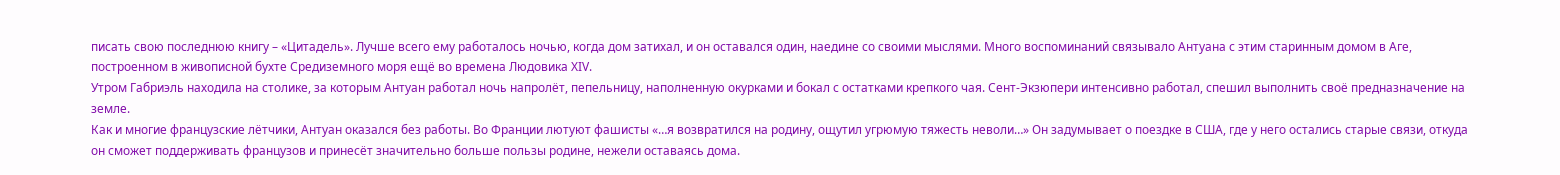писать свою последнюю книгу – «Цитадель». Лучше всего ему работалось ночью, когда дом затихал, и он оставался один, наедине со своими мыслями. Много воспоминаний связывало Антуана с этим старинным домом в Аге, построенном в живописной бухте Средиземного моря ещё во времена Людовика ХIV.
Утром Габриэль находила на столике, за которым Антуан работал ночь напролёт, пепельницу, наполненную окурками и бокал с остатками крепкого чая. Сент-Экзюпери интенсивно работал, спешил выполнить своё предназначение на земле.
Как и многие французские лётчики, Антуан оказался без работы. Во Франции лютуют фашисты «…я возвратился на родину, ощутил угрюмую тяжесть неволи…» Он задумывает о поездке в США, где у него остались старые связи, откуда он сможет поддерживать французов и принесёт значительно больше пользы родине, нежели оставаясь дома.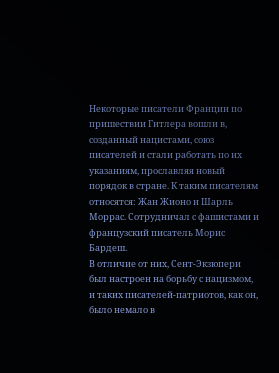Некоторые писатели Франции по пришествии Гитлера вошли в, созданный нацистами, союз писателей и стали работать по их указаниям, прославляя новый порядок в стране. К таким писателям относятся: Жан Жионо и Шарль Моррас. Сотрудничал с фашистами и французский писатель Морис Бардеш.
В отличие от них, Сент-Экзюпери был настроен на борьбу с нацизмом, и таких писателей-патриотов, как он, было немало в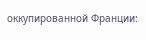оккупированной Франции: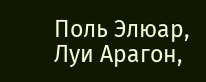Поль Элюар, Луи Арагон,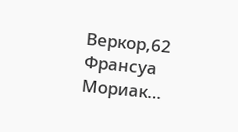Веркор,62 Франсуа Мориак…